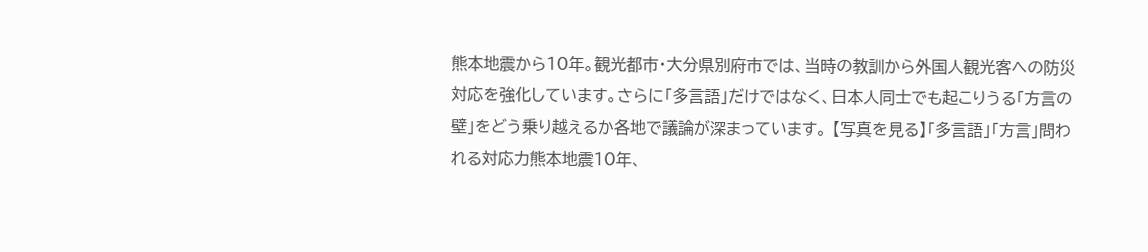熊本地震から10年。観光都市・大分県別府市では、当時の教訓から外国人観光客への防災対応を強化しています。さらに「多言語」だけではなく、日本人同士でも起こりうる「方言の壁」をどう乗り越えるか各地で議論が深まっています。 【写真を見る】「多言語」「方言」問われる対応力熊本地震10年、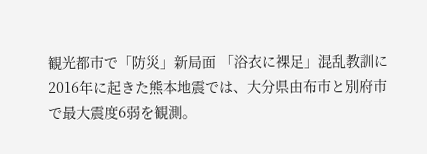観光都市で「防災」新局面 「浴衣に裸足」混乱教訓に 2016年に起きた熊本地震では、大分県由布市と別府市で最大震度6弱を観測。